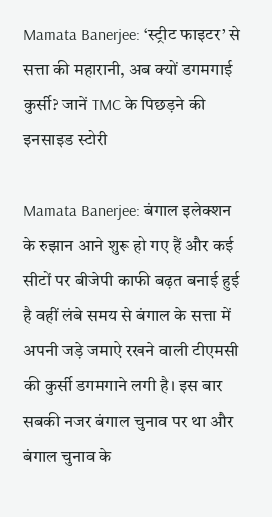Mamata Banerjee: ‘स्ट्रीट फाइटर’ से सत्ता की महारानी, अब क्यों डगमगाई कुर्सी? जानें TMC के पिछड़ने की इनसाइड स्टोरी

Mamata Banerjee: बंगाल इलेक्शन के रुझान आने शुरू हो गए हैं और कई सीटों पर बीजेपी काफी बढ़त बनाई हुई है वहीं लंबे समय से बंगाल के सत्ता में अपनी जड़े जमाऐ रखने वाली टीएमसी की कुर्सी डगमगाने लगी है। इस बार सबकी नजर बंगाल चुनाव पर था और बंगाल चुनाव के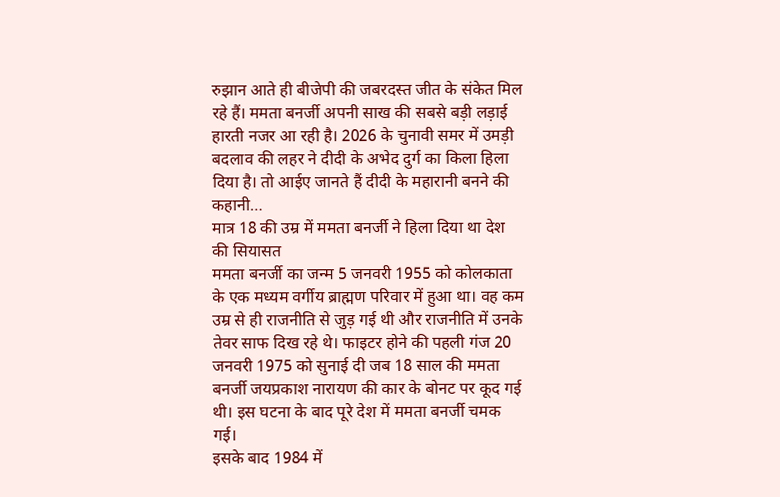रुझान आते ही बीजेपी की जबरदस्त जीत के संकेत मिल रहे हैं। ममता बनर्जी अपनी साख की सबसे बड़ी लड़ाई हारती नजर आ रही है। 2026 के चुनावी समर में उमड़ी बदलाव की लहर ने दीदी के अभेद दुर्ग का किला हिला दिया है। तो आईए जानते हैं दीदी के महारानी बनने की कहानी…
मात्र 18 की उम्र में ममता बनर्जी ने हिला दिया था देश की सियासत
ममता बनर्जी का जन्म 5 जनवरी 1955 को कोलकाता के एक मध्यम वर्गीय ब्राह्मण परिवार में हुआ था। वह कम उम्र से ही राजनीति से जुड़ गई थी और राजनीति में उनके तेवर साफ दिख रहे थे। फाइटर होने की पहली गंज 20 जनवरी 1975 को सुनाई दी जब 18 साल की ममता बनर्जी जयप्रकाश नारायण की कार के बोनट पर कूद गई थी। इस घटना के बाद पूरे देश में ममता बनर्जी चमक गई।
इसके बाद 1984 में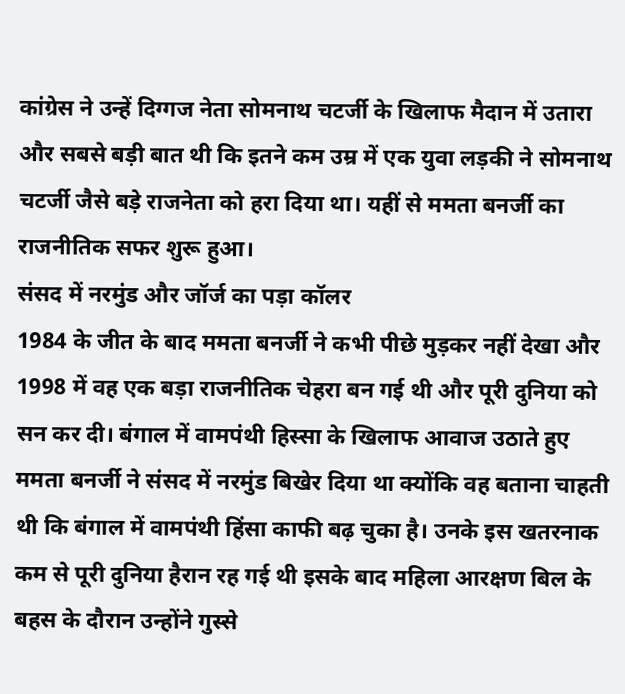कांग्रेस ने उन्हें दिग्गज नेता सोमनाथ चटर्जी के खिलाफ मैदान में उतारा और सबसे बड़ी बात थी कि इतने कम उम्र में एक युवा लड़की ने सोमनाथ चटर्जी जैसे बड़े राजनेता को हरा दिया था। यहीं से ममता बनर्जी का राजनीतिक सफर शुरू हुआ।
संसद में नरमुंड और जॉर्ज का पड़ा कॉलर
1984 के जीत के बाद ममता बनर्जी ने कभी पीछे मुड़कर नहीं देखा और 1998 में वह एक बड़ा राजनीतिक चेहरा बन गई थी और पूरी दुनिया को सन कर दी। बंगाल में वामपंथी हिस्सा के खिलाफ आवाज उठाते हुए ममता बनर्जी ने संसद में नरमुंड बिखेर दिया था क्योंकि वह बताना चाहती थी कि बंगाल में वामपंथी हिंसा काफी बढ़ चुका है। उनके इस खतरनाक कम से पूरी दुनिया हैरान रह गई थी इसके बाद महिला आरक्षण बिल के बहस के दौरान उन्होंने गुस्से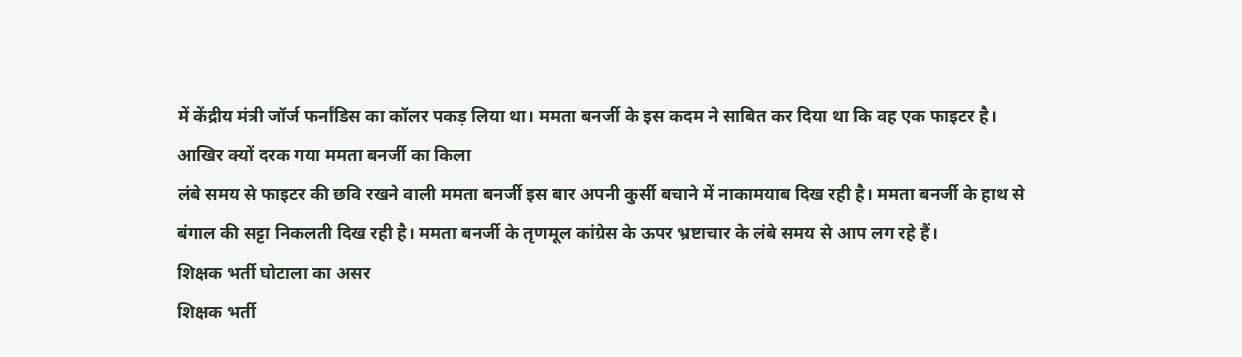में केंद्रीय मंत्री जॉर्ज फर्नांडिस का कॉलर पकड़ लिया था। ममता बनर्जी के इस कदम ने साबित कर दिया था कि वह एक फाइटर है।
आखिर क्यों दरक गया ममता बनर्जी का किला
लंबे समय से फाइटर की छवि रखने वाली ममता बनर्जी इस बार अपनी कुर्सी बचाने में नाकामयाब दिख रही है। ममता बनर्जी के हाथ से बंगाल की सट्टा निकलती दिख रही है। ममता बनर्जी के तृणमूल कांग्रेस के ऊपर भ्रष्टाचार के लंबे समय से आप लग रहे हैं।
शिक्षक भर्ती घोटाला का असर
शिक्षक भर्ती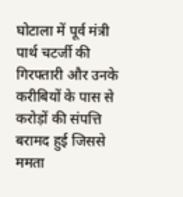घोटाला में पूर्व मंत्री पार्थ चटर्जी की गिरफ्तारी और उनके करीबियों के पास से करोड़ों की संपत्ति बरामद हुई जिससे ममता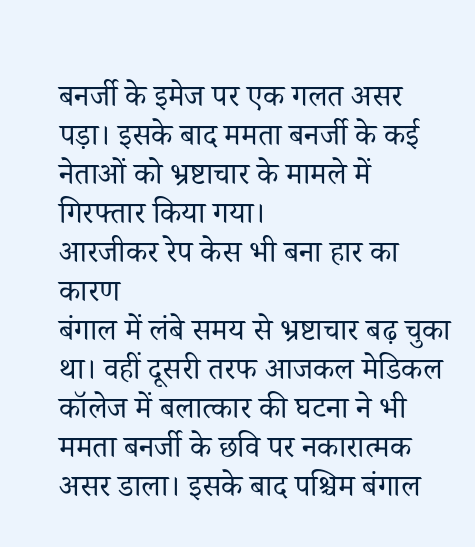बनर्जी के इमेज पर एक गलत असर पड़ा। इसके बाद ममता बनर्जी के कई नेताओं को भ्रष्टाचार के मामले में गिरफ्तार किया गया।
आरजीकर रेप केस भी बना हार का कारण
बंगाल में लंबे समय से भ्रष्टाचार बढ़ चुका था। वहीं दूसरी तरफ आजकल मेडिकल कॉलेज में बलात्कार की घटना ने भी ममता बनर्जी के छवि पर नकारात्मक असर डाला। इसके बाद पश्चिम बंगाल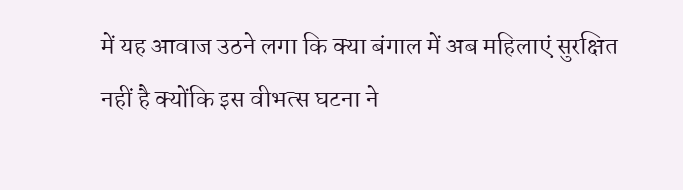में यह आवाज उठने लगा कि क्या बंगाल में अब महिलाएं सुरक्षित नहीं है क्योंकि इस वीभत्स घटना ने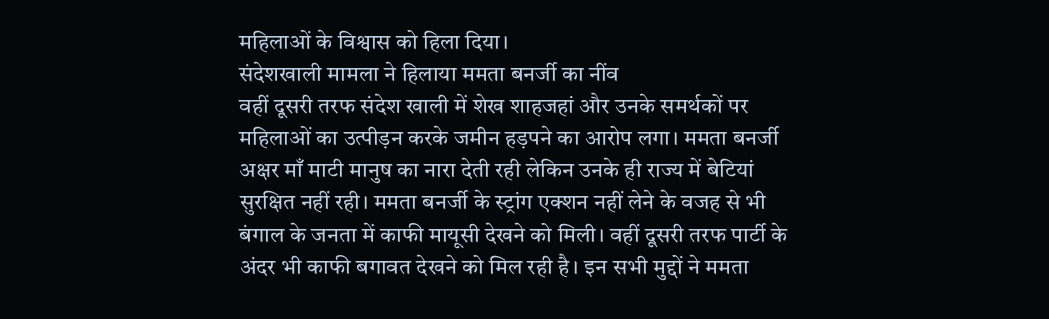महिलाओं के विश्वास को हिला दिया।
संदेशखाली मामला ने हिलाया ममता बनर्जी का नींव
वहीं दूसरी तरफ संदेश खाली में शेख शाहजहां और उनके समर्थकों पर महिलाओं का उत्पीड़न करके जमीन हड़पने का आरोप लगा। ममता बनर्जी अक्षर माँ माटी मानुष का नारा देती रही लेकिन उनके ही राज्य में बेटियां सुरक्षित नहीं रही। ममता बनर्जी के स्ट्रांग एक्शन नहीं लेने के वजह से भी बंगाल के जनता में काफी मायूसी देखने को मिली। वहीं दूसरी तरफ पार्टी के अंदर भी काफी बगावत देखने को मिल रही है। इन सभी मुद्दों ने ममता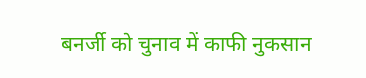बनर्जी को चुनाव में काफी नुकसान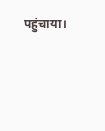पहुंचाया।